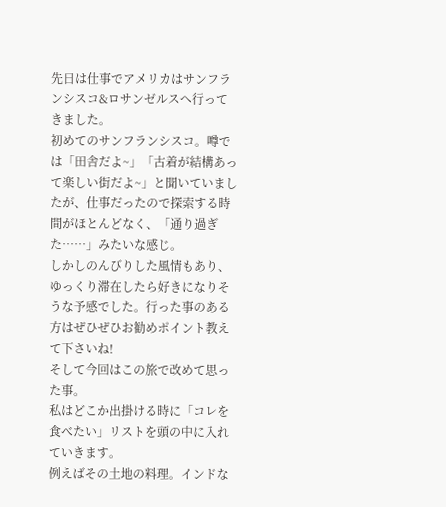先日は仕事でアメリカはサンフランシスコ&ロサンゼルスへ行ってきました。
初めてのサンフランシスコ。噂では「田舎だよ~」「古着が結構あって楽しい街だよ~」と聞いていましたが、仕事だったので探索する時間がほとんどなく、「通り過ぎた……」みたいな感じ。
しかしのんびりした風情もあり、ゆっくり滞在したら好きになりそうな予感でした。行った事のある方はぜひぜひお勧めポイント教えて下さいね!
そして今回はこの旅で改めて思った事。
私はどこか出掛ける時に「コレを食べたい」リストを頭の中に入れていきます。
例えばその土地の料理。インドな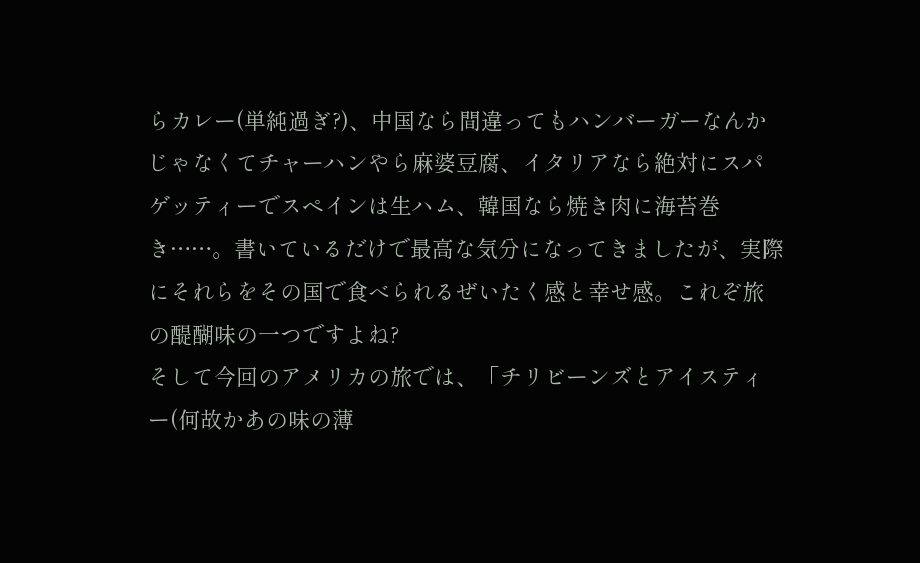らカレー(単純過ぎ?)、中国なら間違ってもハンバーガーなんかじゃなくてチャーハンやら麻婆豆腐、イタリアなら絶対にスパゲッティーでスペインは生ハム、韓国なら焼き肉に海苔巻き……。書いているだけで最高な気分になってきましたが、実際にそれらをその国で食べられるぜいたく感と幸せ感。これぞ旅の醍醐味の一つですよね?
そして今回のアメリカの旅では、「チリビーンズとアイスティー(何故かあの味の薄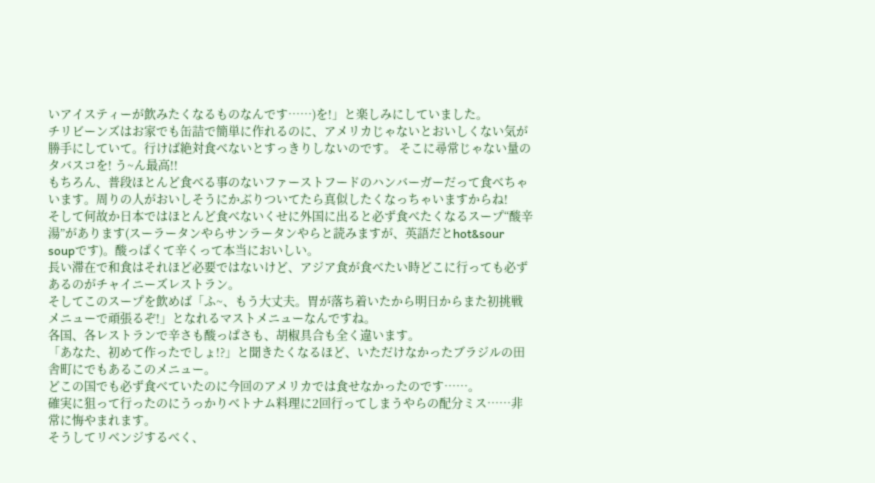いアイスティーが飲みたくなるものなんです……)を!」と楽しみにしていました。
チリビーンズはお家でも缶詰で簡単に作れるのに、アメリカじゃないとおいしくない気が勝手にしていて。行けば絶対食べないとすっきりしないのです。 そこに尋常じゃない量のタバスコを! う~ん最高!!
もちろん、普段ほとんど食べる事のないファーストフードのハンバーガーだって食べちゃいます。周りの人がおいしそうにかぶりついてたら真似したくなっちゃいますからね!
そして何故か日本ではほとんど食べないくせに外国に出ると必ず食べたくなるスープ“酸辛湯”があります(スーラータンやらサンラータンやらと読みますが、英語だとhot&sour soupです)。酸っぱくて辛くって本当においしい。
長い滞在で和食はそれほど必要ではないけど、アジア食が食べたい時どこに行っても必ずあるのがチャイニーズレストラン。
そしてこのスープを飲めば「ふ~、もう大丈夫。胃が落ち着いたから明日からまた初挑戦メニューで頑張るぞ!」となれるマストメニューなんですね。
各国、各レストランで辛さも酸っぱさも、胡椒具合も全く違います。
「あなた、初めて作ったでしょ!?」と聞きたくなるほど、いただけなかったブラジルの田舎町にでもあるこのメニュー。
どこの国でも必ず食べていたのに今回のアメリカでは食せなかったのです……。
確実に狙って行ったのにうっかりベトナム料理に2回行ってしまうやらの配分ミス……非常に悔やまれます。
そうしてリベンジするべく、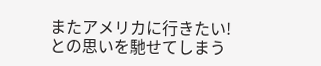またアメリカに行きたい! との思いを馳せてしまう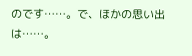のです……。で、ほかの思い出は……。